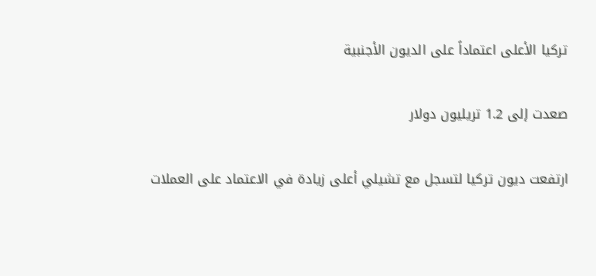تركيا الأعلى اعتماداً على الديون الأجنبية

صعدت إلى 1.2 تريليون دولار

ارتفعت ديون تركيا لتسجل مع تشيلي أعلى زيادة في الاعتماد على العملات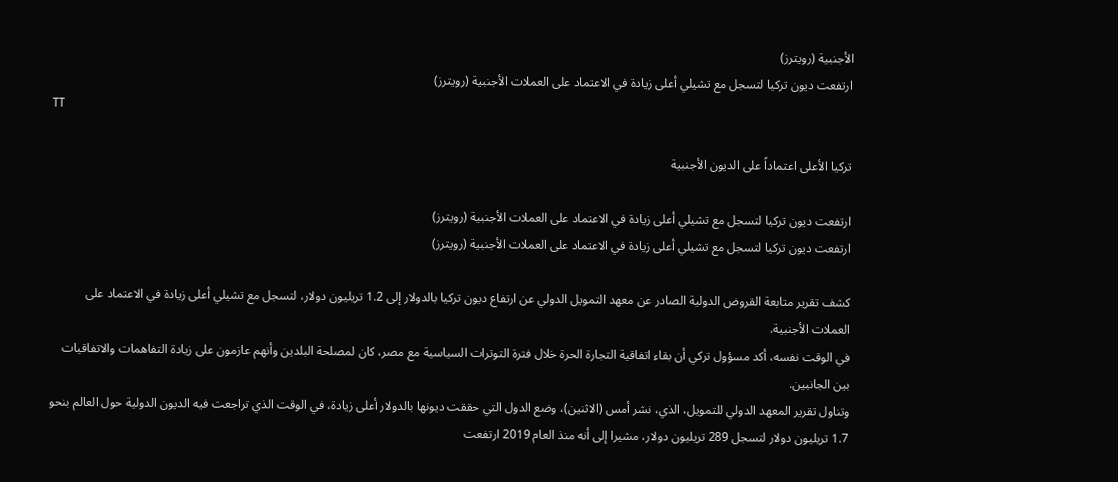الأجنبية (رويترز)
ارتفعت ديون تركيا لتسجل مع تشيلي أعلى زيادة في الاعتماد على العملات الأجنبية (رويترز)
TT

تركيا الأعلى اعتماداً على الديون الأجنبية

ارتفعت ديون تركيا لتسجل مع تشيلي أعلى زيادة في الاعتماد على العملات الأجنبية (رويترز)
ارتفعت ديون تركيا لتسجل مع تشيلي أعلى زيادة في الاعتماد على العملات الأجنبية (رويترز)

كشف تقرير متابعة القروض الدولية الصادر عن معهد التمويل الدولي عن ارتفاع ديون تركيا بالدولار إلى 1.2 تريليون دولار، لتسجل مع تشيلي أعلى زيادة في الاعتماد على العملات الأجنبية.
في الوقت نفسه، أكد مسؤول تركي أن بقاء اتفاقية التجارة الحرة خلال فترة التوترات السياسية مع مصر، كان لمصلحة البلدين وأنهم عازمون على زيادة التفاهمات والاتفاقيات بين الجانبين.
وتناول تقرير المعهد الدولي للتمويل، الذي، نشر أمس (الاثنين)، وضع الدول التي حققت ديونها بالدولار أعلى زيادة، في الوقت الذي تراجعت فيه الديون الدولية حول العالم بنحو 1.7 تريليون دولار لتسجل 289 تريليون دولار، مشيرا إلى أنه منذ العام 2019 ارتفعت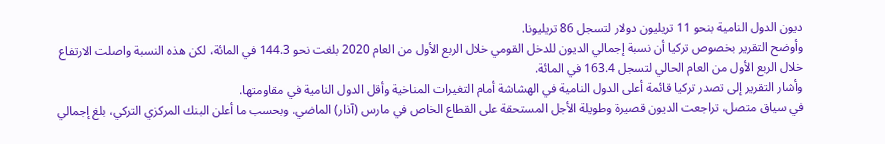ديون الدول النامية بنحو 11 تريليون دولار لتسجل 86 تريليونا.
وأوضح التقرير بخصوص تركيا أن نسبة إجمالي الديون للدخل القومي خلال الربع الأول من العام 2020 بلغت نحو 144.3 في المائة، لكن هذه النسبة واصلت الارتفاع خلال الربع الأول من العام الحالي لتسجل 163.4 في المائة.
وأشار التقرير إلى تصدر تركيا قائمة أعلى الدول النامية في الهشاشة أمام التغيرات المناخية وأقل الدول النامية في مقاومتها.
في سياق متصل، تراجعت الديون قصيرة وطويلة الأجل المستحقة على القطاع الخاص في مارس (آذار) الماضي. وبحسب ما أعلن البنك المركزي التركي، بلغ إجمالي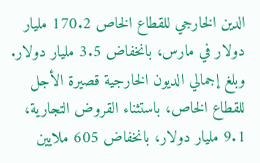الدين الخارجي للقطاع الخاص 170.2 مليار دولار في مارس، بانخفاض 3.5 مليار دولار. وبلغ إجمالي الديون الخارجية قصيرة الأجل للقطاع الخاص، باستثناء القروض التجارية، 9.1 مليار دولار، بانخفاض 605 ملايين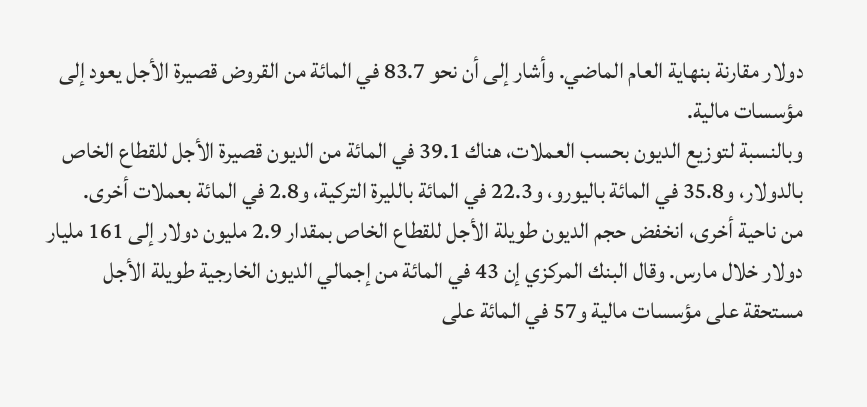دولار مقارنة بنهاية العام الماضي. وأشار إلى أن نحو 83.7 في المائة من القروض قصيرة الأجل يعود إلى مؤسسات مالية.
وبالنسبة لتوزيع الديون بحسب العملات، هناك 39.1 في المائة من الديون قصيرة الأجل للقطاع الخاص بالدولار، و35.8 في المائة باليورو، و22.3 في المائة بالليرة التركية، و2.8 في المائة بعملات أخرى.
من ناحية أخرى، انخفض حجم الديون طويلة الأجل للقطاع الخاص بمقدار 2.9 مليون دولار إلى 161 مليار دولار خلال مارس. وقال البنك المركزي إن 43 في المائة من إجمالي الديون الخارجية طويلة الأجل مستحقة على مؤسسات مالية و57 في المائة على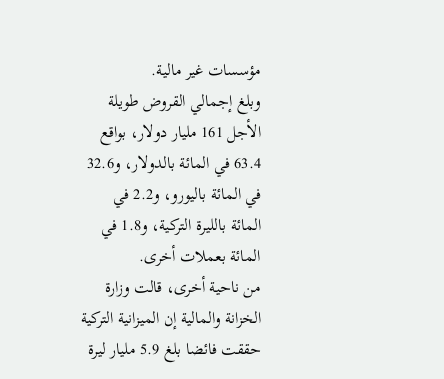مؤسسات غير مالية.
وبلغ إجمالي القروض طويلة الأجل 161 مليار دولار، بواقع 63.4 في المائة بالدولار، و32.6 في المائة باليورو، و2.2 في المائة بالليرة التركية، و1.8 في المائة بعملات أخرى.
من ناحية أخرى، قالت وزارة الخزانة والمالية إن الميزانية التركية حققت فائضا بلغ 5.9 مليار ليرة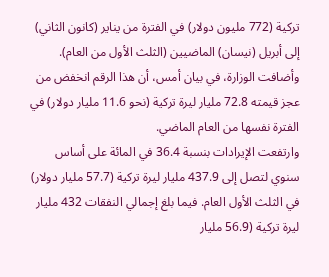تركية (772 مليون دولار) في الفترة من يناير (كانون الثاني) إلى أبريل (نيسان) الماضيين (الثلث الأول من العام). وأضافت الوزارة، في بيان أمس، أن هذا الرقم انخفض من عجز قيمته 72.8 مليار ليرة تركية (نحو 11.6 مليار دولار) في الفترة نفسها من العام الماضي.
وارتفعت الإيرادات بنسبة 36.4 في المائة على أساس سنوي لتصل إلى 437.9 مليار ليرة تركية (57.7 مليار دولار) في الثلث الأول العام. فيما بلغ إجمالي النفقات 432 مليار ليرة تركية (56.9 مليار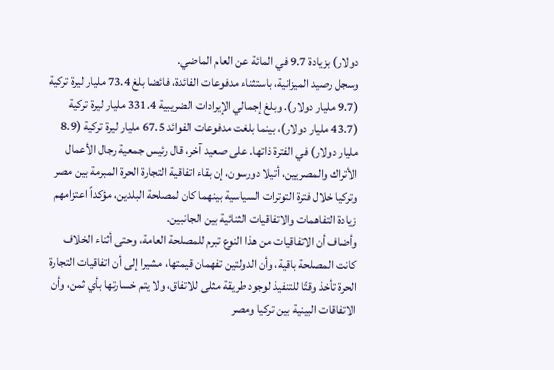دولار) بزيادة 9.7 في المائة عن العام الماضي.
وسجل رصيد الميزانية، باستثناء مدفوعات الفائدة، فائضا بلغ 73.4 مليار ليرة تركية (9.7 مليار دولار). وبلغ إجمالي الإيرادات الضريبية 331.4 مليار ليرة تركية (43.7 مليار دولار)، بينما بلغت مدفوعات الفوائد 67.5 مليار ليرة تركية (8.9 مليار دولار) في الفترة ذاتها. على صعيد آخر، قال رئيس جمعية رجال الأعمال الأتراك والمصريين، أتيلا دورسون، إن بقاء اتفاقية التجارة الحرة المبرمة بين مصر وتركيا خلال فترة التوترات السياسية بينهما كان لمصلحة البلدين، مؤكداً اعتزامهم زيادة التفاهمات والاتفاقيات الثنائية بين الجانبين.
وأضاف أن الاتفاقيات من هذا النوع تبرم للمصلحة العامة، وحتى أثناء الخلاف كانت المصلحة باقية، وأن الدولتين تفهمان قيمتها، مشيرا إلى أن اتفاقيات التجارة الحرة تأخذ وقتًا للتنفيذ لوجود طريقة مثلى للاتفاق، ولا يتم خسارتها بأي ثمن، وأن الاتفاقات البينية بين تركيا ومصر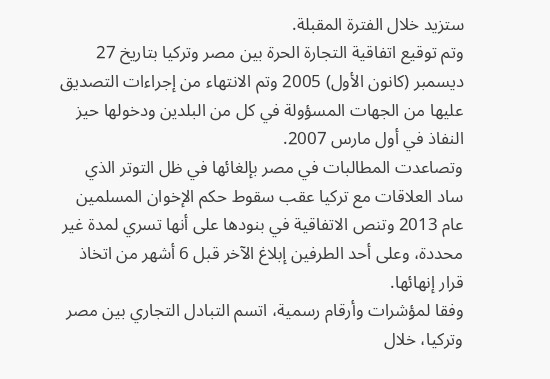ستزيد خلال الفترة المقبلة.
وتم توقيع اتفاقية التجارة الحرة بين مصر وتركيا بتاريخ 27 ديسمبر (كانون الأول) 2005 وتم الانتهاء من إجراءات التصديق عليها من الجهات المسؤولة في كل من البلدين ودخولها حيز النفاذ في أول مارس 2007.
وتصاعدت المطالبات في مصر بإلغائها في ظل التوتر الذي ساد العلاقات مع تركيا عقب سقوط حكم الإخوان المسلمين عام 2013 وتنص الاتفاقية في بنودها على أنها تسري لمدة غير محددة، وعلى أحد الطرفين إبلاغ الآخر قبل 6 أشهر من اتخاذ قرار إنهائها.
وفقا لمؤشرات وأرقام رسمية، اتسم التبادل التجاري بين مصر وتركيا، خلال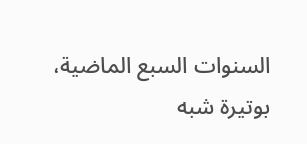السنوات السبع الماضية، بوتيرة شبه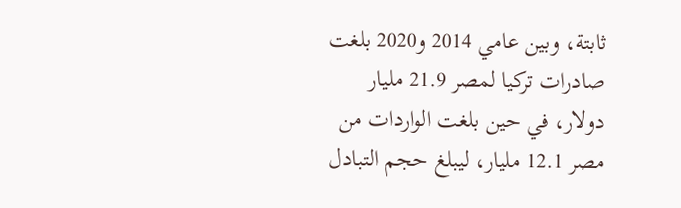ثابتة، وبين عامي 2014 و2020 بلغت صادرات تركيا لمصر 21.9 مليار دولار، في حين بلغت الواردات من مصر 12.1 مليار، ليبلغ حجم التبادل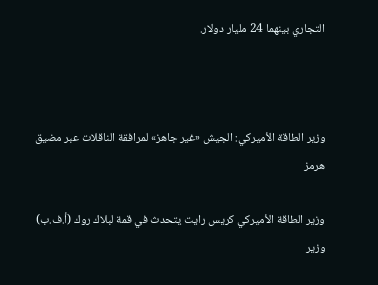التجاري بينهما 24 مليار دولار.



وزير الطاقة الأميركي: الجيش «غير جاهز» لمرافقة الناقلات عبر مضيق هرمز

وزير الطاقة الأميركي كريس رايت يتحدث في قمة لبلاك روك (أ.ف.ب)
وزير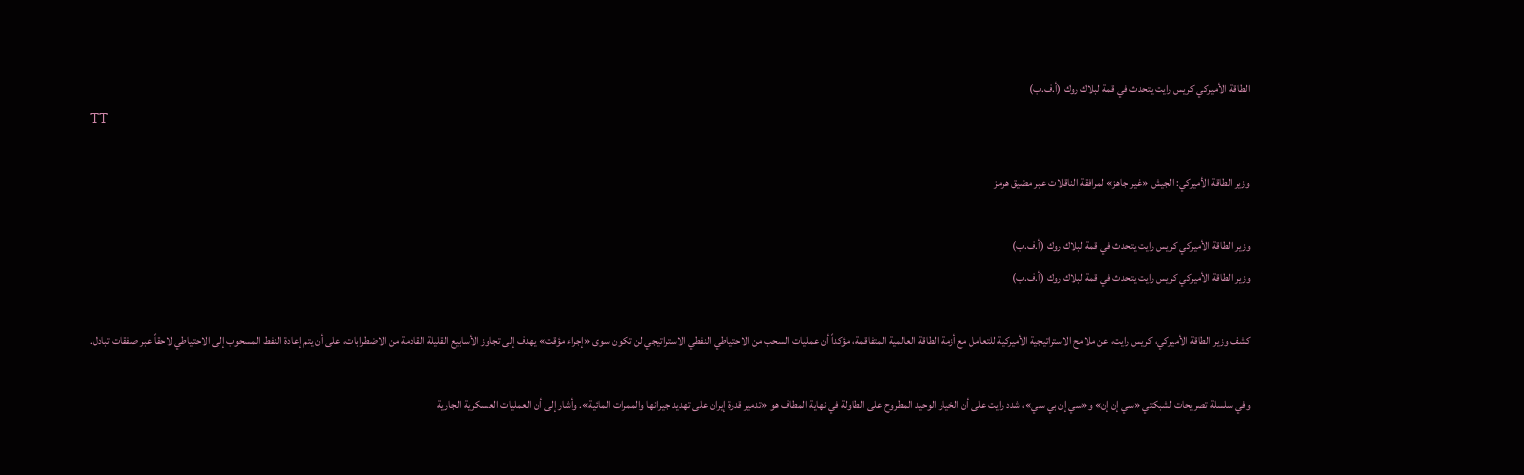الطاقة الأميركي كريس رايت يتحدث في قمة لبلاك روك (أ.ف.ب)
TT

وزير الطاقة الأميركي: الجيش «غير جاهز» لمرافقة الناقلات عبر مضيق هرمز

وزير الطاقة الأميركي كريس رايت يتحدث في قمة لبلاك روك (أ.ف.ب)
وزير الطاقة الأميركي كريس رايت يتحدث في قمة لبلاك روك (أ.ف.ب)

كشف وزير الطاقة الأميركي، كريس رايت، عن ملامح الاستراتيجية الأميركية للتعامل مع أزمة الطاقة العالمية المتفاقمة، مؤكداً أن عمليات السحب من الاحتياطي النفطي الاستراتيجي لن تكون سوى «إجراء مؤقت» يهدف إلى تجاوز الأسابيع القليلة القادمة من الاضطرابات، على أن يتم إعادة النفط المسحوب إلى الاحتياطي لاحقاً عبر صفقات تبادل.

وفي سلسلة تصريحات لشبكتي «سي إن إن» و«سي إن بي سي»، شدد رايت على أن الخيار الوحيد المطروح على الطاولة في نهاية المطاف هو «تدمير قدرة إيران على تهديد جيرانها والممرات المائية». وأشار إلى أن العمليات العسكرية الجارية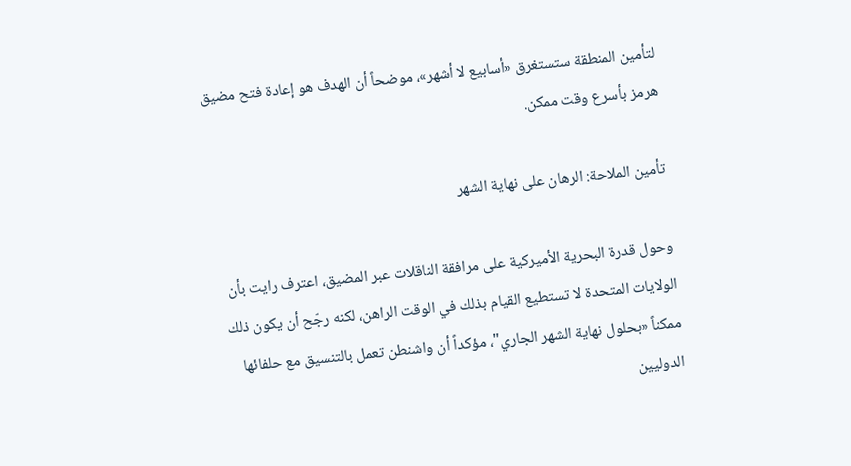لتأمين المنطقة ستستغرق «أسابيع لا أشهر»، موضحاً أن الهدف هو إعادة فتح مضيق هرمز بأسرع وقت ممكن.

تأمين الملاحة: الرهان على نهاية الشهر

وحول قدرة البحرية الأميركية على مرافقة الناقلات عبر المضيق، اعترف رايت بأن الولايات المتحدة لا تستطيع القيام بذلك في الوقت الراهن، لكنه رجّح أن يكون ذلك ممكناً «بحلول نهاية الشهر الجاري"، مؤكداً أن واشنطن تعمل بالتنسيق مع حلفائها الدوليين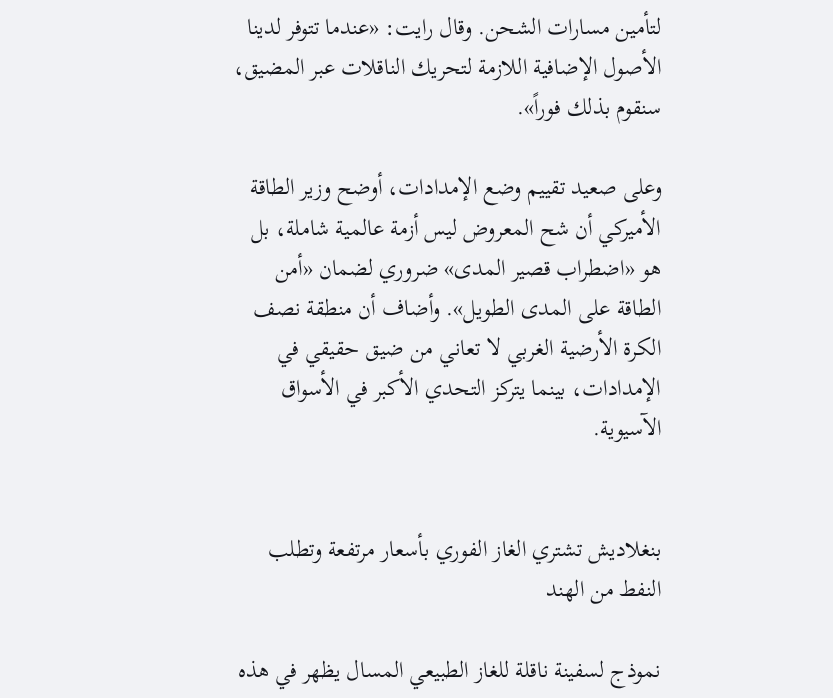لتأمين مسارات الشحن. وقال رايت: «عندما تتوفر لدينا الأصول الإضافية اللازمة لتحريك الناقلات عبر المضيق، سنقوم بذلك فوراً».

وعلى صعيد تقييم وضع الإمدادات، أوضح وزير الطاقة الأميركي أن شح المعروض ليس أزمة عالمية شاملة، بل هو «اضطراب قصير المدى» ضروري لضمان «أمن الطاقة على المدى الطويل». وأضاف أن منطقة نصف الكرة الأرضية الغربي لا تعاني من ضيق حقيقي في الإمدادات، بينما يتركز التحدي الأكبر في الأسواق الآسيوية.


بنغلاديش تشتري الغاز الفوري بأسعار مرتفعة وتطلب النفط من الهند

نموذج لسفينة ناقلة للغاز الطبيعي المسال يظهر في هذه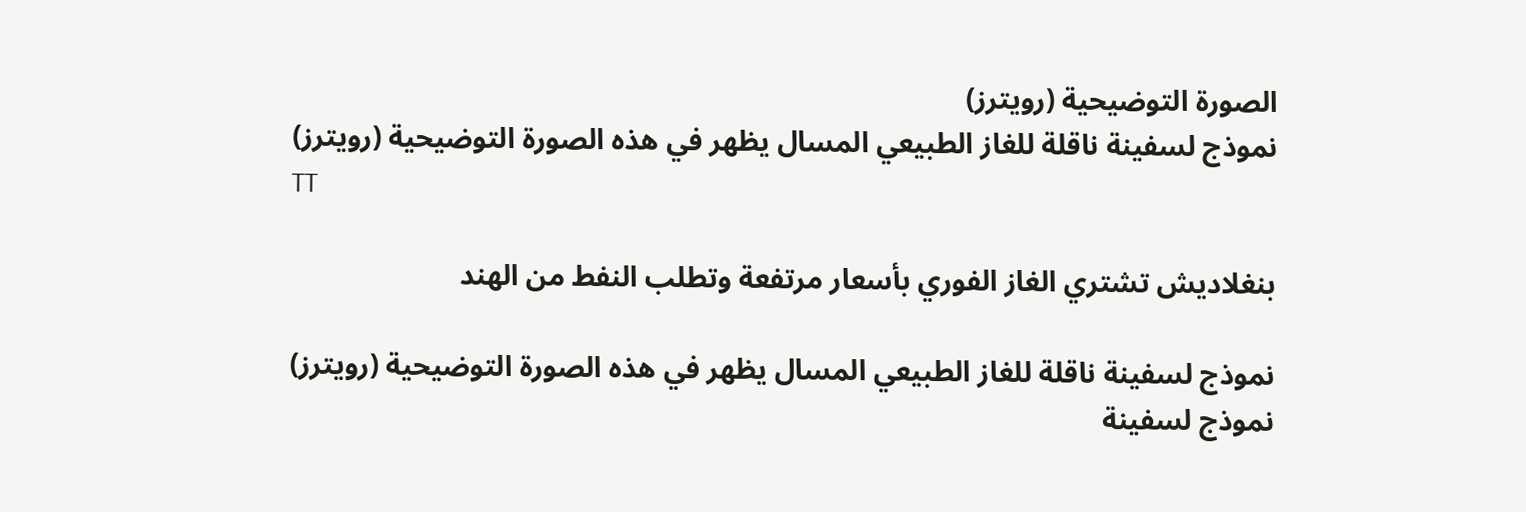الصورة التوضيحية (رويترز)
نموذج لسفينة ناقلة للغاز الطبيعي المسال يظهر في هذه الصورة التوضيحية (رويترز)
TT

بنغلاديش تشتري الغاز الفوري بأسعار مرتفعة وتطلب النفط من الهند

نموذج لسفينة ناقلة للغاز الطبيعي المسال يظهر في هذه الصورة التوضيحية (رويترز)
نموذج لسفينة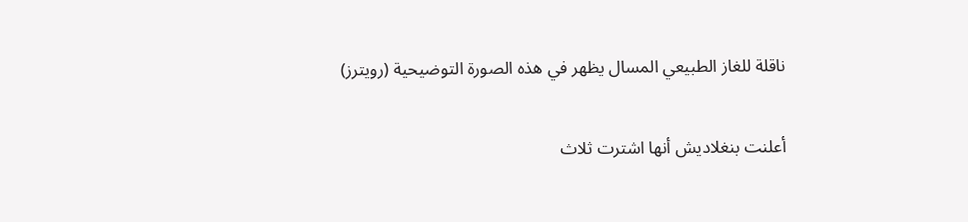ناقلة للغاز الطبيعي المسال يظهر في هذه الصورة التوضيحية (رويترز)

أعلنت بنغلاديش أنها اشترت ثلاث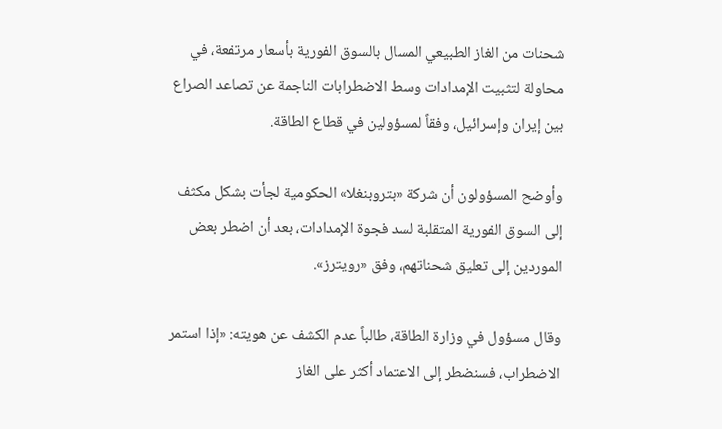شحنات من الغاز الطبيعي المسال بالسوق الفورية بأسعار مرتفعة، في محاولة لتثبيت الإمدادات وسط الاضطرابات الناجمة عن تصاعد الصراع بين إيران وإسرائيل، وفقاً لمسؤولين في قطاع الطاقة.

وأوضح المسؤولون أن شركة «بتروبنغلا» الحكومية لجأت بشكل مكثف إلى السوق الفورية المتقلبة لسد فجوة الإمدادات، بعد أن اضطر بعض الموردين إلى تعليق شحناتهم، وفق «رويترز».

وقال مسؤول في وزارة الطاقة، طالباً عدم الكشف عن هويته: «إذا استمر الاضطراب، فسنضطر إلى الاعتماد أكثر على الغاز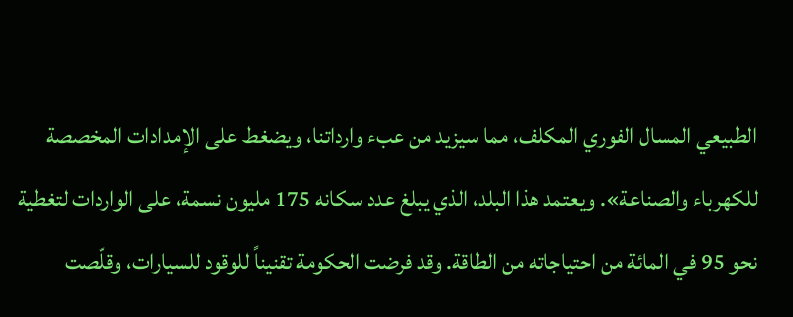الطبيعي المسال الفوري المكلف، مما سيزيد من عبء وارداتنا، ويضغط على الإمدادات المخصصة للكهرباء والصناعة». ويعتمد هذا البلد، الذي يبلغ عدد سكانه 175 مليون نسمة، على الواردات لتغطية نحو 95 في المائة من احتياجاته من الطاقة. وقد فرضت الحكومة تقنيناً للوقود للسيارات، وقلّصت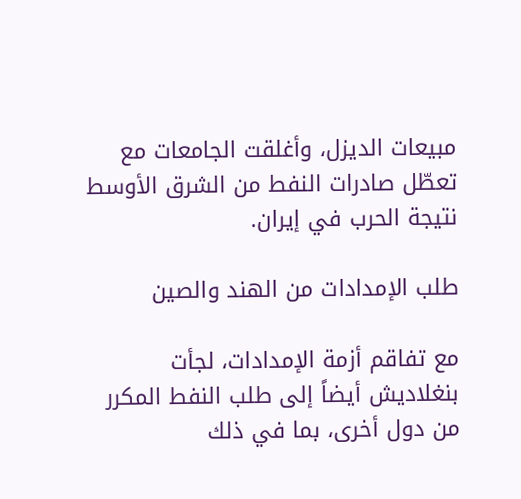مبيعات الديزل، وأغلقت الجامعات مع تعطّل صادرات النفط من الشرق الأوسط نتيجة الحرب في إيران.

طلب الإمدادات من الهند والصين

مع تفاقم أزمة الإمدادات، لجأت بنغلاديش أيضاً إلى طلب النفط المكرر من دول أخرى، بما في ذلك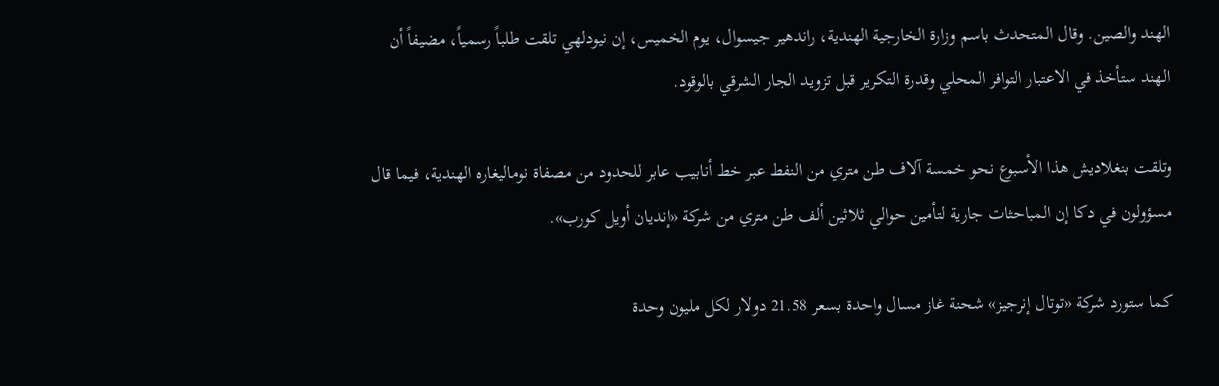الهند والصين. وقال المتحدث باسم وزارة الخارجية الهندية، راندهير جيسوال، يوم الخميس، إن نيودلهي تلقت طلباً رسمياً، مضيفاً أن الهند ستأخذ في الاعتبار التوافر المحلي وقدرة التكرير قبل تزويد الجار الشرقي بالوقود.

وتلقت بنغلاديش هذا الأسبوع نحو خمسة آلاف طن متري من النفط عبر خط أنابيب عابر للحدود من مصفاة نوماليغاره الهندية، فيما قال مسؤولون في دكا إن المباحثات جارية لتأمين حوالي ثلاثين ألف طن متري من شركة «إنديان أويل كورب».

كما ستورد شركة «توتال إنرجيز» شحنة غاز مسال واحدة بسعر 21.58 دولار لكل مليون وحدة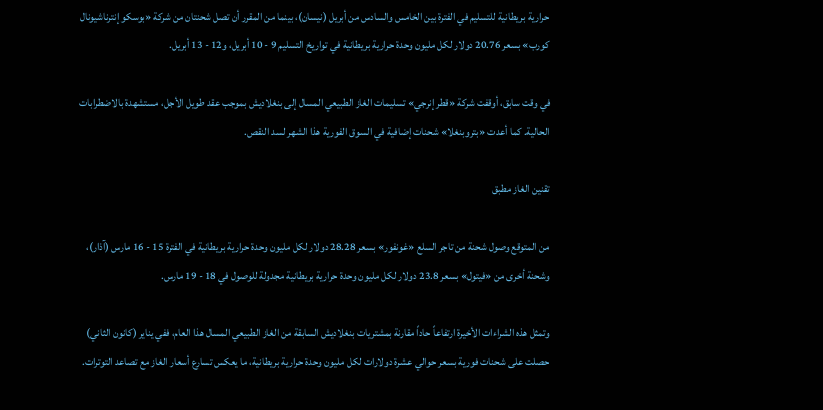حرارية بريطانية للتسليم في الفترة بين الخامس والسادس من أبريل (نيسان)، بينما من المقرر أن تصل شحنتان من شركة «بوسكو إنترناشيونال كورب» بسعر 20.76 دولار لكل مليون وحدة حرارية بريطانية في تواريخ التسليم 9 - 10 أبريل، و12 - 13 أبريل.

في وقت سابق، أوقفت شركة «قطر إنرجي» تسليمات الغاز الطبيعي المسال إلى بنغلاديش بموجب عقد طويل الأجل، مستشهدة بالاضطرابات الحالية. كما أعدت «بتروبنغلا» شحنات إضافية في السوق الفورية هذا الشهر لسد النقص.

تقنين الغاز مطبق

من المتوقع وصول شحنة من تاجر السلع «غونفور» بسعر 28.28 دولار لكل مليون وحدة حرارية بريطانية في الفترة 15 - 16 مارس (آذار)، وشحنة أخرى من «فيتول» بسعر 23.8 دولار لكل مليون وحدة حرارية بريطانية مجدولة للوصول في 18 - 19 مارس.

وتمثل هذه الشراءات الأخيرة ارتفاعاً حاداً مقارنة بمشتريات بنغلاديش السابقة من الغاز الطبيعي المسال هذا العام، ففي يناير (كانون الثاني) حصلت على شحنات فورية بسعر حوالي عشرة دولارات لكل مليون وحدة حرارية بريطانية، ما يعكس تسارع أسعار الغاز مع تصاعد التوترات.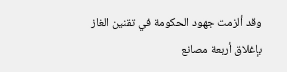وقد ألزمت جهود الحكومة في تقنين الغاز بإغلاق أربعة مصانع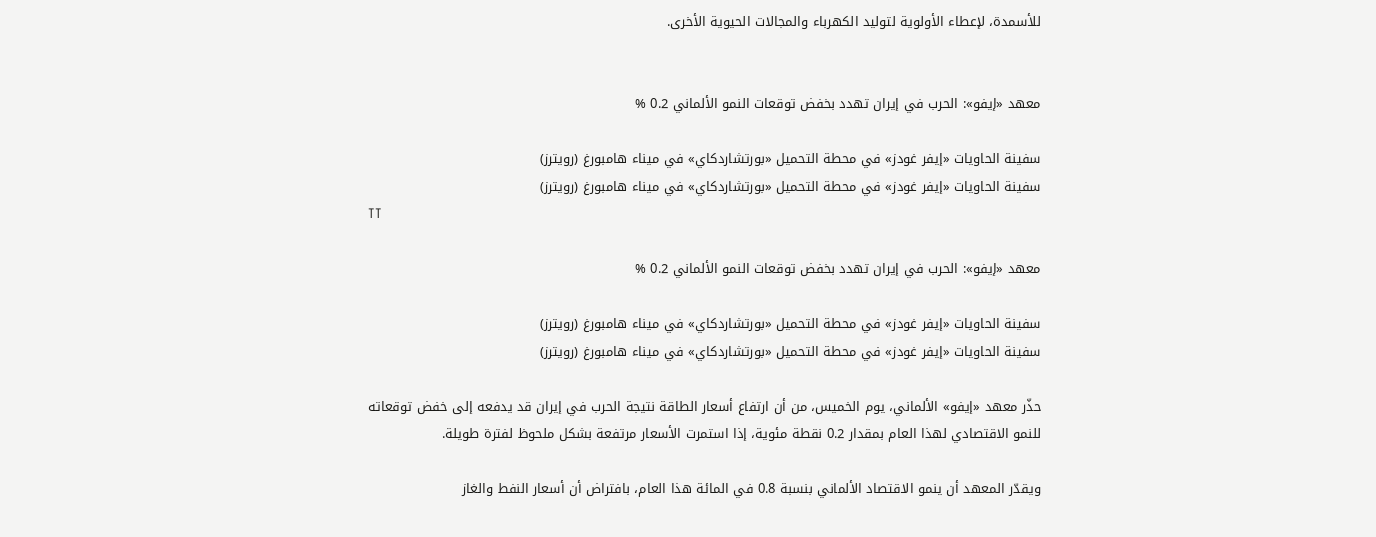للأسمدة، لإعطاء الأولوية لتوليد الكهرباء والمجالات الحيوية الأخرى.


معهد «إيفو»: الحرب في إيران تهدد بخفض توقعات النمو الألماني 0.2 %

سفينة الحاويات «إيفر غودز» في محطة التحميل «بورتشاردكاي» في ميناء هامبورغ (رويترز)
سفينة الحاويات «إيفر غودز» في محطة التحميل «بورتشاردكاي» في ميناء هامبورغ (رويترز)
TT

معهد «إيفو»: الحرب في إيران تهدد بخفض توقعات النمو الألماني 0.2 %

سفينة الحاويات «إيفر غودز» في محطة التحميل «بورتشاردكاي» في ميناء هامبورغ (رويترز)
سفينة الحاويات «إيفر غودز» في محطة التحميل «بورتشاردكاي» في ميناء هامبورغ (رويترز)

حذّر معهد «إيفو» الألماني، يوم الخميس، من أن ارتفاع أسعار الطاقة نتيجة الحرب في إيران قد يدفعه إلى خفض توقعاته للنمو الاقتصادي لهذا العام بمقدار 0.2 نقطة مئوية، إذا استمرت الأسعار مرتفعة بشكل ملحوظ لفترة طويلة.

ويقدّر المعهد أن ينمو الاقتصاد الألماني بنسبة 0.8 في المائة هذا العام، بافتراض أن أسعار النفط والغاز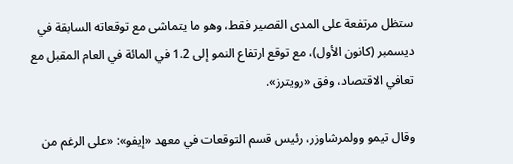ستظل مرتفعة على المدى القصير فقط، وهو ما يتماشى مع توقعاته السابقة في ديسمبر (كانون الأول)، مع توقع ارتفاع النمو إلى 1.2 في المائة في العام المقبل مع تعافي الاقتصاد، وفق «رويترز».

وقال تيمو وولمرشاوزر، رئيس قسم التوقعات في معهد «إيفو»: «على الرغم من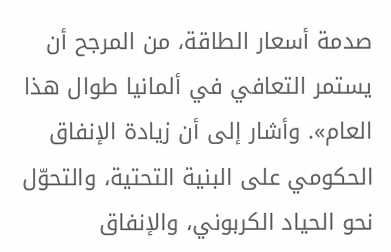صدمة أسعار الطاقة، من المرجح أن يستمر التعافي في ألمانيا طوال هذا العام». وأشار إلى أن زيادة الإنفاق الحكومي على البنية التحتية، والتحوّل نحو الحياد الكربوني، والإنفاق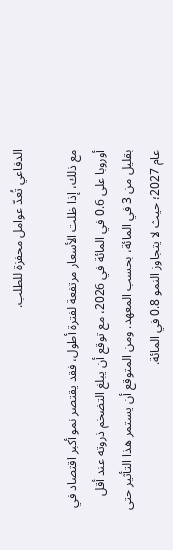الدفاعي تُعدّ عوامل محفزة للطلب.

مع ذلك، إذا ظلت الأسعار مرتفعة لفترة أطول، فقد يقتصر نمو أكبر اقتصاد في أوروبا على 0.6 في المائة في 2026، مع توقع أن يبلغ التضخم ذروته عند أقل بقليل من 3 في المائة، بحسب المعهد. ومن المتوقع أن يستمر هذا التأثير حتى عام 2027؛ حيث لا يتجاوز النمو 0.8 في المائة.